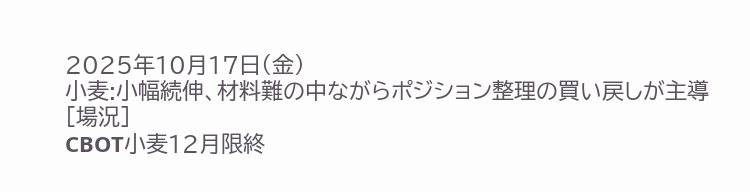2025年10月17日(金)
小麦:小幅続伸、材料難の中ながらポジション整理の買い戻しが主導
[場況]
CBOT小麦12月限終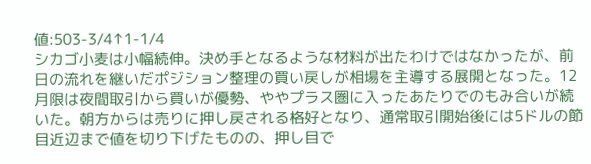値:503-3/4↑1-1/4
シカゴ小麦は小幅続伸。決め手となるような材料が出たわけではなかったが、前日の流れを継いだポジション整理の買い戻しが相場を主導する展開となった。12月限は夜間取引から買いが優勢、ややプラス圏に入ったあたりでのもみ合いが続いた。朝方からは売りに押し戻される格好となり、通常取引開始後には5ドルの節目近辺まで値を切り下げたものの、押し目で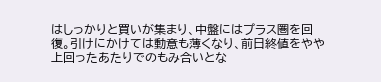はしっかりと買いが集まり、中盤にはプラス圏を回復。引けにかけては動意も薄くなり、前日終値をやや上回ったあたりでのもみ合いとな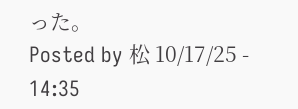った。
Posted by 松 10/17/25 - 14:35